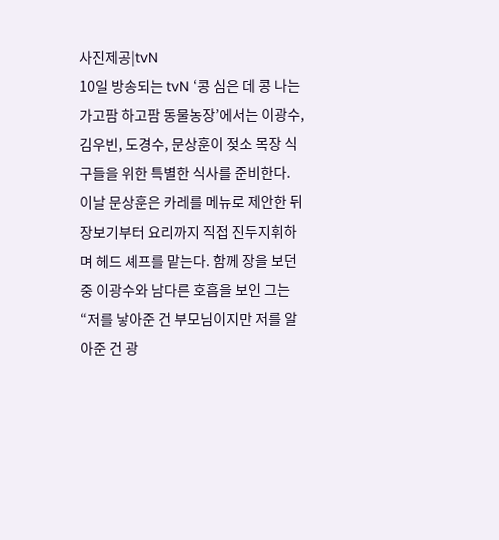사진제공|tvN
10일 방송되는 tvN ‘콩 심은 데 콩 나는 가고팜 하고팜 동물농장’에서는 이광수, 김우빈, 도경수, 문상훈이 젖소 목장 식구들을 위한 특별한 식사를 준비한다.
이날 문상훈은 카레를 메뉴로 제안한 뒤 장보기부터 요리까지 직접 진두지휘하며 헤드 셰프를 맡는다. 함께 장을 보던 중 이광수와 남다른 호흡을 보인 그는 “저를 낳아준 건 부모님이지만 저를 알아준 건 광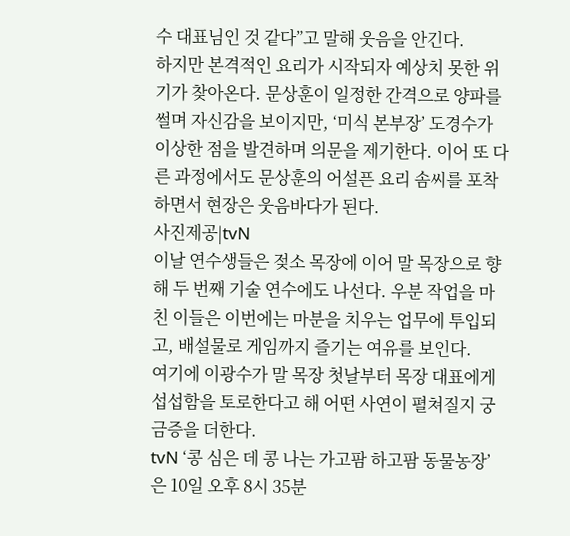수 대표님인 것 같다”고 말해 웃음을 안긴다.
하지만 본격적인 요리가 시작되자 예상치 못한 위기가 찾아온다. 문상훈이 일정한 간격으로 양파를 썰며 자신감을 보이지만, ‘미식 본부장’ 도경수가 이상한 점을 발견하며 의문을 제기한다. 이어 또 다른 과정에서도 문상훈의 어설픈 요리 솜씨를 포착하면서 현장은 웃음바다가 된다.
사진제공|tvN
이날 연수생들은 젖소 목장에 이어 말 목장으로 향해 두 번째 기술 연수에도 나선다. 우분 작업을 마친 이들은 이번에는 마분을 치우는 업무에 투입되고, 배설물로 게임까지 즐기는 여유를 보인다.
여기에 이광수가 말 목장 첫날부터 목장 대표에게 섭섭함을 토로한다고 해 어떤 사연이 펼쳐질지 궁금증을 더한다.
tvN ‘콩 심은 데 콩 나는 가고팜 하고팜 동물농장’은 10일 오후 8시 35분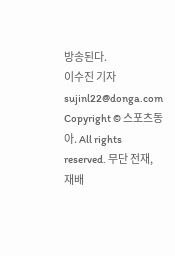방송된다.
이수진 기자 sujinl22@donga.com
Copyright © 스포츠동아. All rights reserved. 무단 전재, 재배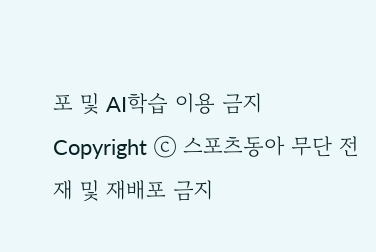포 및 AI학습 이용 금지
Copyright ⓒ 스포츠동아 무단 전재 및 재배포 금지